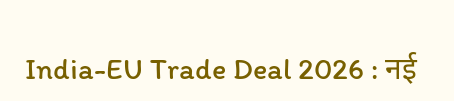India-EU Trade Deal 2026 : नई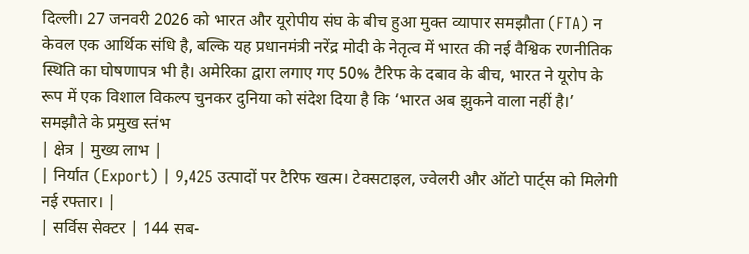दिल्ली। 27 जनवरी 2026 को भारत और यूरोपीय संघ के बीच हुआ मुक्त व्यापार समझौता (FTA) न केवल एक आर्थिक संधि है, बल्कि यह प्रधानमंत्री नरेंद्र मोदी के नेतृत्व में भारत की नई वैश्विक रणनीतिक स्थिति का घोषणापत्र भी है। अमेरिका द्वारा लगाए गए 50% टैरिफ के दबाव के बीच, भारत ने यूरोप के रूप में एक विशाल विकल्प चुनकर दुनिया को संदेश दिया है कि ‘भारत अब झुकने वाला नहीं है।’
समझौते के प्रमुख स्तंभ
| क्षेत्र | मुख्य लाभ |
| निर्यात (Export) | 9,425 उत्पादों पर टैरिफ खत्म। टेक्सटाइल, ज्वेलरी और ऑटो पार्ट्स को मिलेगी नई रफ्तार। |
| सर्विस सेक्टर | 144 सब-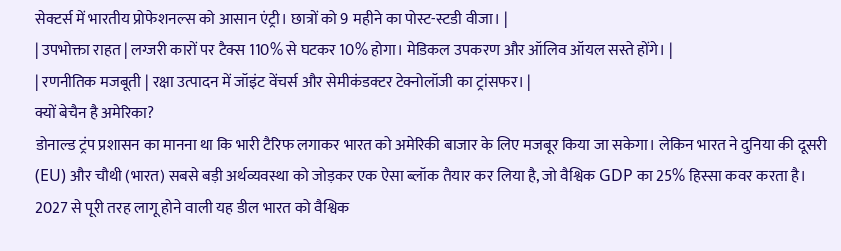सेक्टर्स में भारतीय प्रोफेशनल्स को आसान एंट्री। छात्रों को 9 महीने का पोस्ट-स्टडी वीजा। |
| उपभोक्ता राहत | लग्जरी कारों पर टैक्स 110% से घटकर 10% होगा। मेडिकल उपकरण और ऑलिव ऑयल सस्ते होंगे। |
| रणनीतिक मजबूती | रक्षा उत्पादन में जॉइंट वेंचर्स और सेमीकंडक्टर टेक्नोलॉजी का ट्रांसफर। |
क्यों बेचैन है अमेरिका?
डोनाल्ड ट्रंप प्रशासन का मानना था कि भारी टैरिफ लगाकर भारत को अमेरिकी बाजार के लिए मजबूर किया जा सकेगा। लेकिन भारत ने दुनिया की दूसरी (EU) और चौथी (भारत) सबसे बड़ी अर्थव्यवस्था को जोड़कर एक ऐसा ब्लॉक तैयार कर लिया है, जो वैश्विक GDP का 25% हिस्सा कवर करता है। 2027 से पूरी तरह लागू होने वाली यह डील भारत को वैश्विक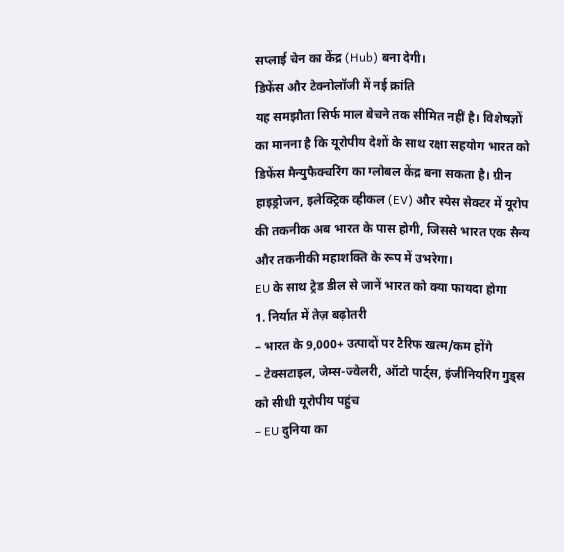सप्लाई चेन का केंद्र (Hub) बना देगी।
डिफेंस और टेक्नोलॉजी में नई क्रांति
यह समझौता सिर्फ माल बेचने तक सीमित नहीं है। विशेषज्ञों का मानना है कि यूरोपीय देशों के साथ रक्षा सहयोग भारत को डिफेंस मैन्युफैक्चरिंग का ग्लोबल केंद्र बना सकता है। ग्रीन हाइड्रोजन, इलेक्ट्रिक व्हीकल (EV) और स्पेस सेक्टर में यूरोप की तकनीक अब भारत के पास होगी, जिससे भारत एक सैन्य और तकनीकी महाशक्ति के रूप में उभरेगा।
EU के साथ ट्रेड डील से जानें भारत को क्या फायदा होगा
1. निर्यात में तेज़ बढ़ोतरी
– भारत के 9,000+ उत्पादों पर टैरिफ खत्म/कम होंगे
– टेक्सटाइल, जेम्स-ज्वेलरी, ऑटो पार्ट्स, इंजीनियरिंग गुड्स को सीधी यूरोपीय पहुंच
– EU दुनिया का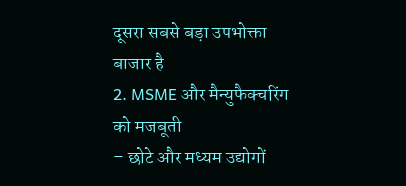दूसरा सबसे बड़ा उपभोक्ता बाजार है
2. MSME और मैन्युफैक्चरिंग को मजबूती
– छोटे और मध्यम उद्योगों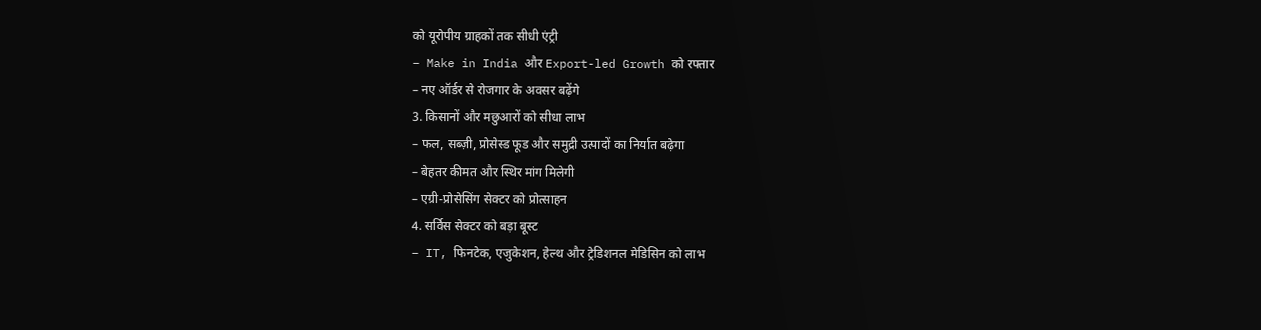को यूरोपीय ग्राहकों तक सीधी एंट्री
– Make in India और Export-led Growth को रफ्तार
– नए ऑर्डर से रोजगार के अवसर बढ़ेंगे
3. किसानों और मछुआरों को सीधा लाभ
– फल, सब्ज़ी, प्रोसेस्ड फूड और समुद्री उत्पादों का निर्यात बढ़ेगा
– बेहतर कीमत और स्थिर मांग मिलेगी
– एग्री-प्रोसेसिंग सेक्टर को प्रोत्साहन
4. सर्विस सेक्टर को बड़ा बूस्ट
– IT, फिनटेक, एजुकेशन, हेल्थ और ट्रेडिशनल मेडिसिन को लाभ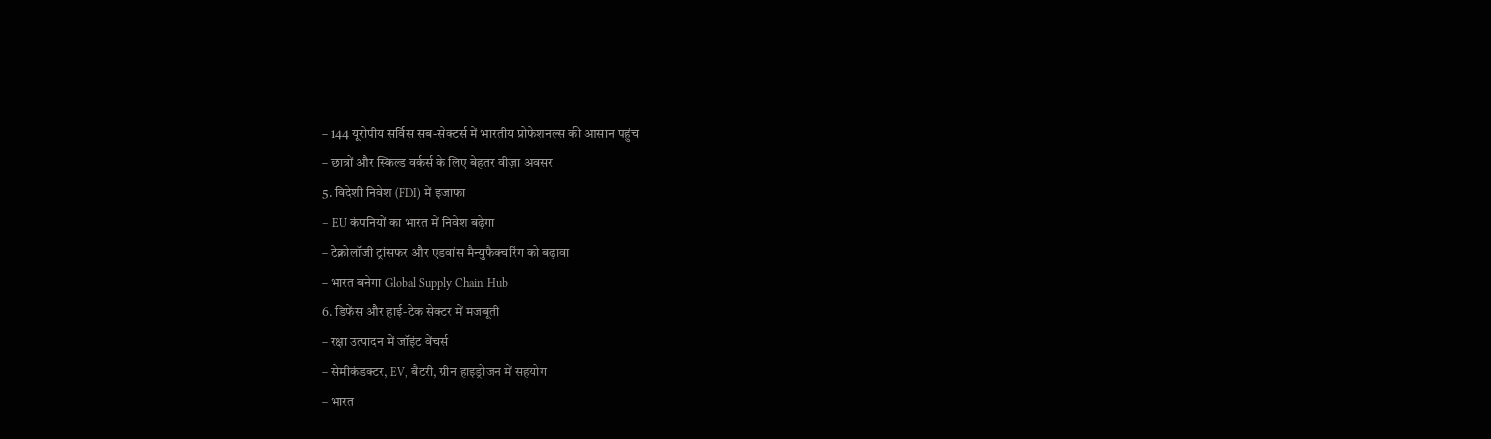– 144 यूरोपीय सर्विस सब-सेक्टर्स में भारतीय प्रोफेशनल्स की आसान पहुंच
– छात्रों और स्किल्ड वर्कर्स के लिए बेहतर वीज़ा अवसर
5. विदेशी निवेश (FDI) में इजाफा
– EU कंपनियों का भारत में निवेश बढ़ेगा
– टेक्नोलॉजी ट्रांसफर और एडवांस मैन्युफैक्चरिंग को बढ़ावा
– भारत बनेगा Global Supply Chain Hub
6. डिफेंस और हाई-टेक सेक्टर में मजबूती
– रक्षा उत्पादन में जॉइंट वेंचर्स
– सेमीकंडक्टर, EV, बैटरी, ग्रीन हाइड्रोजन में सहयोग
– भारत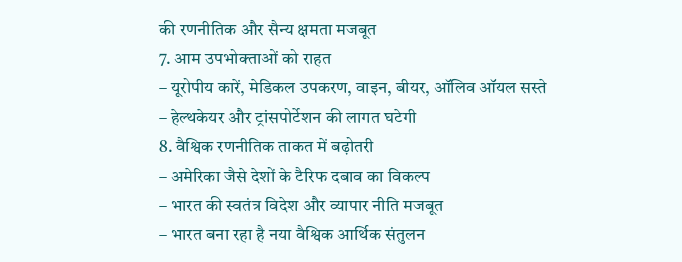की रणनीतिक और सैन्य क्षमता मजबूत
7. आम उपभोक्ताओं को राहत
– यूरोपीय कारें, मेडिकल उपकरण, वाइन, बीयर, ऑलिव ऑयल सस्ते
– हेल्थकेयर और ट्रांसपोर्टेशन की लागत घटेगी
8. वैश्विक रणनीतिक ताकत में बढ़ोतरी
– अमेरिका जैसे देशों के टैरिफ दबाव का विकल्प
– भारत की स्वतंत्र विदेश और व्यापार नीति मजबूत
– भारत बना रहा है नया वैश्विक आर्थिक संतुलन